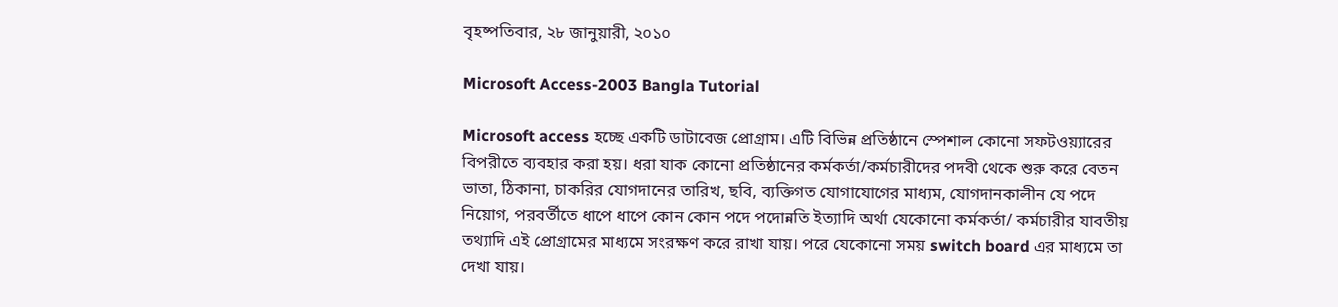বৃহষ্পতিবার, ২৮ জানুয়ারী, ২০১০

Microsoft Access-2003 Bangla Tutorial

Microsoft access হচ্ছে একটি ডাটাবেজ প্রোগ্রাম। এটি বিভিন্ন প্রতিষ্ঠানে স্পেশাল কোনো সফটওয়্যারের বিপরীতে ব্যবহার করা হয়। ধরা যাক কোনো প্রতিষ্ঠানের কর্মকর্তা/কর্মচারীদের পদবী থেকে শুরু করে বেতন ভাতা, ঠিকানা, চাকরির যোগদানের তারিখ, ছবি, ব্যক্তিগত যোগাযোগের মাধ্যম, যোগদানকালীন যে পদে নিয়োগ, পরবর্তীতে ধাপে ধাপে কোন কোন পদে পদোন্নতি ইত্যাদি অর্থা যেকোনো কর্মকর্তা/ কর্মচারীর যাবতীয় তথ্যাদি এই প্রোগ্রামের মাধ্যমে সংরক্ষণ করে রাখা যায়। পরে যেকোনো সময় switch board এর মাধ্যমে তা দেখা যায়।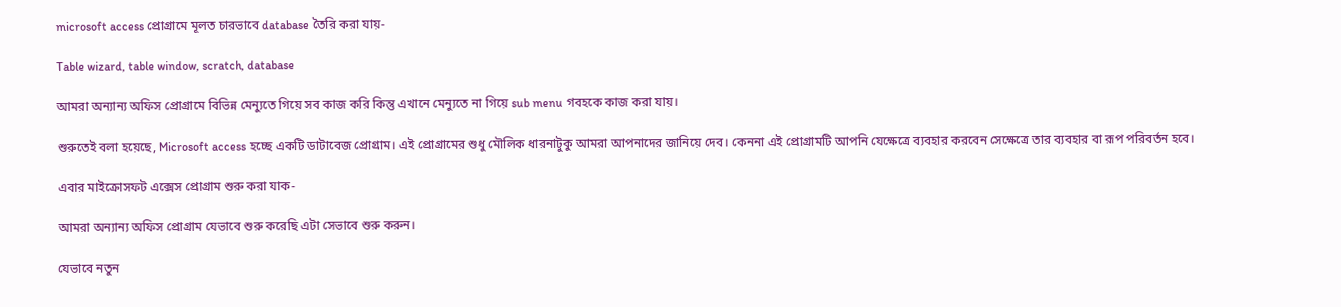microsoft access প্রোগ্রামে মূলত চারভাবে database তৈরি করা যায়-

Table wizard, table window, scratch, database

আমরা অন্যান্য অফিস প্রোগ্রামে বিভিন্ন মেন্যুতে গিয়ে সব কাজ করি কিন্তু এখানে মেন্যুতে না গিয়ে sub menu গবহকে কাজ করা যায়।

শুরুতেই বলা হয়েছে, Microsoft access হচ্ছে একটি ডাটাবেজ প্রোগ্রাম। এই প্রোগ্রামের শুধু মৌলিক ধারনাটুকু আমরা আপনাদের জানিয়ে দেব। কেননা এই প্রোগ্রামটি আপনি যেক্ষেত্রে ব্যবহার করবেন সেক্ষেত্রে তার ব্যবহার বা রূপ পরিবর্তন হবে।

এবার মাইক্রোসফট এক্সেস প্রোগ্রাম শুরু করা যাক-

আমরা অন্যান্য অফিস প্রোগ্রাম যেভাবে শুরু করেছি এটা সেভাবে শুরু করুন।

যেভাবে নতুন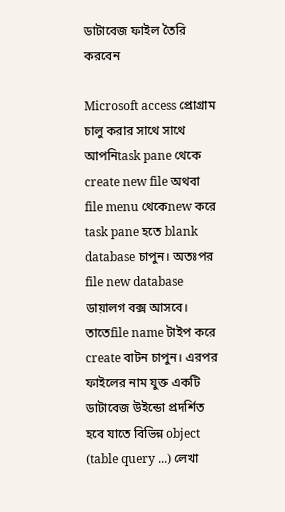ডাটাবেজ ফাইল তৈরি করবেন

Microsoft access প্রোগ্রাম চালু করার সাথে সাথে আপনিtask pane থেকে create new file অথবা file menu থেকেnew করে task pane হতে blank database চাপুন। অতঃপর file new database ডায়ালগ বক্স আসবে। তাতেfile name টাইপ করে create বাটন চাপুন। এরপর ফাইলের নাম যুক্ত একটি ডাটাবেজ উইন্ডো প্রদর্শিত হবে যাতে বিভিন্ন object (table query ...) লেখা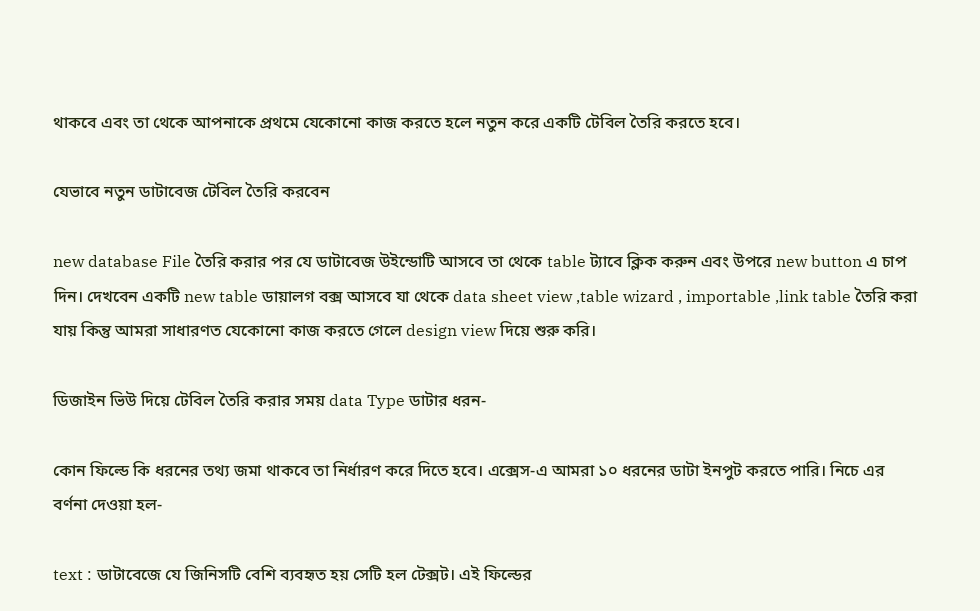থাকবে এবং তা থেকে আপনাকে প্রথমে যেকোনো কাজ করতে হলে নতুন করে একটি টেবিল তৈরি করতে হবে।

যেভাবে নতুন ডাটাবেজ টেবিল তৈরি করবেন

new database File তৈরি করার পর যে ডাটাবেজ উইন্ডোটি আসবে তা থেকে table ট্যাবে ক্লিক করুন এবং উপরে new button এ চাপ দিন। দেখবেন একটি new table ডায়ালগ বক্স আসবে যা থেকে data sheet view ,table wizard , importable ,link table তৈরি করা যায় কিন্তু আমরা সাধারণত যেকোনো কাজ করতে গেলে design view দিয়ে শুরু করি।

ডিজাইন ভিউ দিয়ে টেবিল তৈরি করার সময় data Type ডাটার ধরন-

কোন ফিল্ডে কি ধরনের তথ্য জমা থাকবে তা নির্ধারণ করে দিতে হবে। এক্সেস-এ আমরা ১০ ধরনের ডাটা ইনপুট করতে পারি। নিচে এর বর্ণনা দেওয়া হল-

text : ডাটাবেজে যে জিনিসটি বেশি ব্যবহৃত হয় সেটি হল টেক্সট। এই ফিল্ডের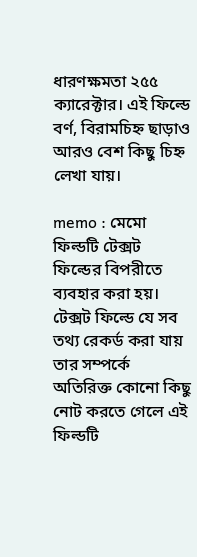ধারণক্ষমতা ২৫৫ ক্যারেক্টার। এই ফিল্ডে বর্ণ, বিরামচিহ্ন ছাড়াও আরও বেশ কিছু চিহ্ন লেখা যায়।

memo : মেমো ফিল্ডটি টেক্সট ফিল্ডের বিপরীতে ব্যবহার করা হয়। টেক্সট ফিল্ডে যে সব তথ্য রেকর্ড করা যায় তার সম্পর্কে অতিরিক্ত কোনো কিছু নোট করতে গেলে এই ফিল্ডটি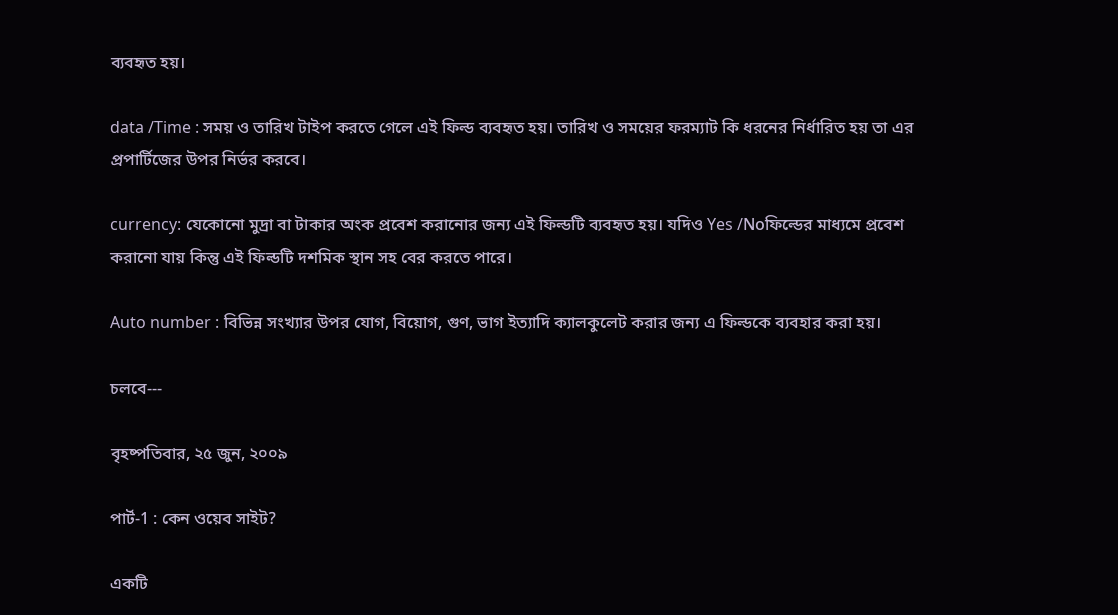ব্যবহৃত হয়।

data /Time : সময় ও তারিখ টাইপ করতে গেলে এই ফিল্ড ব্যবহৃত হয়। তারিখ ও সময়ের ফরম্যাট কি ধরনের নির্ধারিত হয় তা এর প্রপার্টিজের উপর নির্ভর করবে।

currency: যেকোনো মুদ্রা বা টাকার অংক প্রবেশ করানোর জন্য এই ফিল্ডটি ব্যবহৃত হয়। যদিও Yes /Noফিল্ডের মাধ্যমে প্রবেশ করানো যায় কিন্তু এই ফিল্ডটি দশমিক স্থান সহ বের করতে পারে।

Auto number : বিভিন্ন সংখ্যার উপর যোগ, বিয়োগ, গুণ, ভাগ ইত্যাদি ক্যালকুলেট করার জন্য এ ফিল্ডকে ব্যবহার করা হয়।

চলবে---

বৃহষ্পতিবার, ২৫ জুন, ২০০৯

পার্ট-1 : কেন ওয়েব সাইট?

একটি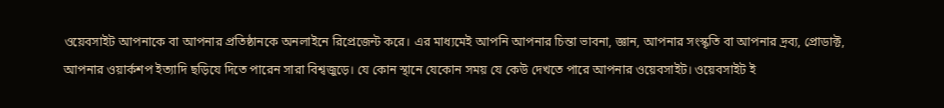ওয়েবসাইট আপনাকে বা আপনার প্রতিষ্ঠানকে অনলাইনে রিপ্রেজেন্ট করে। এর মাধ্যমেই আপনি আপনার চিন্তা ভাবনা, জ্ঞান, আপনার সংস্কৃতি বা আপনার দ্রব্য, প্রোডাক্ট, আপনার ওয়ার্কশপ ইত্যাদি ছড়িযে দিতে পারেন সারা বিশ্বজুড়ে। যে কোন স্থানে যেকোন সময় যে কেউ দেখতে পারে আপনার ওয়েবসাইট। ওয়েবসাইট ই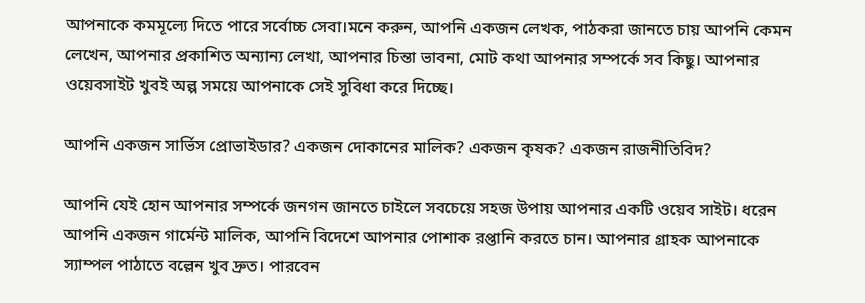আপনাকে কমমূল্যে দিতে পারে সর্বোচ্চ সেবা।মনে করুন, আপনি একজন লেখক, পাঠকরা জানতে চায় আপনি কেমন লেখেন, আপনার প্রকাশিত অন্যান্য লেখা, আপনার চিন্তা ভাবনা, মোট কথা আপনার সম্পর্কে সব কিছু। আপনার ওয়েবসাইট খুবই অল্প সময়ে আপনাকে সেই সুবিধা করে দিচ্ছে।

আপনি একজন সার্ভিস প্রোভাইডার? একজন দোকানের মালিক? একজন কৃষক? একজন রাজনীতিবিদ?

আপনি যেই হোন আপনার সম্পর্কে জনগন জানতে চাইলে সবচেয়ে সহজ উপায় আপনার একটি ওয়েব সাইট। ধরেন আপনি একজন গার্মেন্ট মালিক, আপনি বিদেশে আপনার পোশাক রপ্তানি করতে চান। আপনার গ্রাহক আপনাকে স্যাম্পল পাঠাতে বল্লেন খুব দ্রুত। পারবেন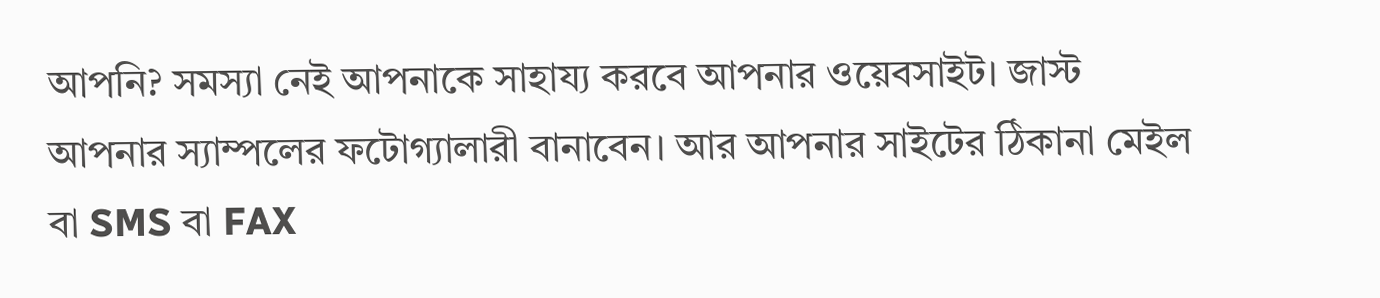আপনি? সমস্যা নেই আপনাকে সাহায্য করবে আপনার ওয়েবসাইট। জাস্ট আপনার স্যাম্পলের ফটোগ্যালারী বানাবেন। আর আপনার সাইটের ঠিকানা মেইল বা SMS বা FAX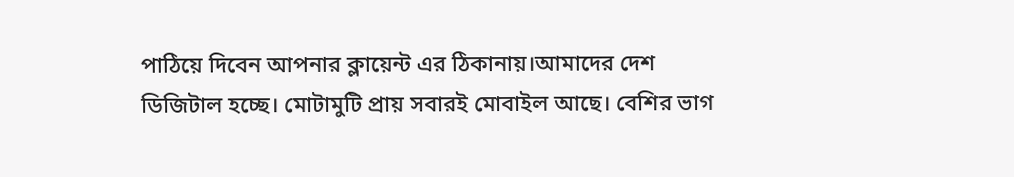পাঠিয়ে দিবেন আপনার ক্লায়েন্ট এর ঠিকানায়।আমাদের দেশ ডিজিটাল হচ্ছে। মোটামুটি প্রায় সবারই মোবাইল আছে। বেশির ভাগ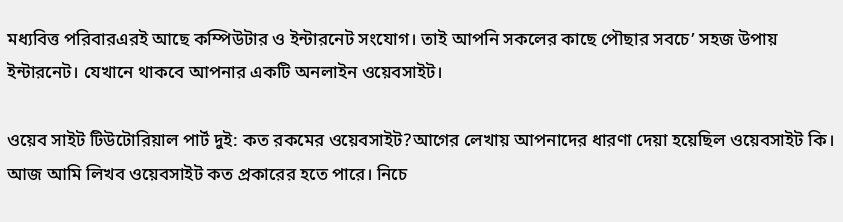মধ্যবিত্ত পরিবারএরই আছে কম্পিউটার ও ইন্টারনেট সংযোগ। তাই আপনি সকলের কাছে পৌছার সবচে’ সহজ উপায় ইন্টারনেট। যেখানে থাকবে আপনার একটি অনলাইন ওয়েবসাইট।

ওয়েব সাইট টিউটোরিয়াল পার্ট দুই: কত রকমের ওয়েবসাইট?আগের লেখায় আপনাদের ধারণা দেয়া হয়েছিল ওয়েবসাইট কি। আজ আমি লিখব ওয়েবসাইট কত প্রকারের হতে পারে। নিচে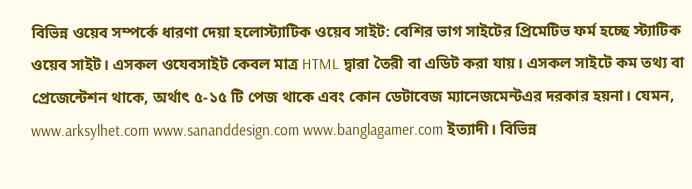বিভিন্ন ওয়েব সম্পর্কে ধারণা দেয়া হলোস্ট্যাটিক ওয়েব সাইট: বেশির ভাগ সাইটের প্রিমেটিভ ফর্ম হচ্ছে স্ট্যাটিক ওয়েব সাইট। এসকল ওযেবসাইট কেবল মাত্র HTML দ্বারা তৈরী বা এডিট করা যায়। এসকল সাইটে কম তথ্য বা প্রেজেন্টেশন থাকে, অর্থাৎ ৫-১৫ টি পেজ থাকে এবং কোন ডেটাবেজ ম্যানেজমেন্টএর দরকার হয়না। যেমন, www.arksylhet.com www.sananddesign.com www.banglagamer.com ইত্যাদী। বিভিন্ন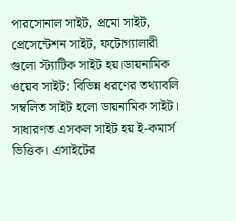পারসোনাল সাইট, প্রমো সাইট, প্রেসেন্টেশন সাইট, ফটোগ্যালারী গুলো স্ট্যাটিক সাইট হয়।ডায়নামিক ওয়েব সাইট: বিভিন্ন ধরণের তথ্যাবলি সম্বলিত সাইট হলো ডায়নামিক সাইট। সাধারণত এসকল সাইট হয় ই-কমার্স ভিত্তিক। এসাইটের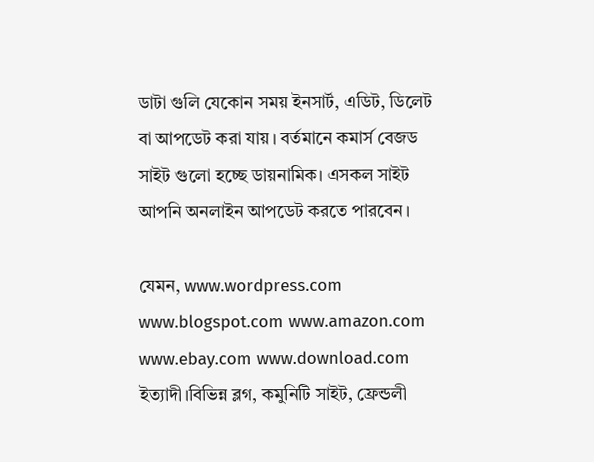ডাটা গুলি যেকোন সময় ইনসার্ট, এডিট, ডিলেট বা আপডেট করা যায়। বর্তমানে কমার্স বেজড সাইট গুলো হচ্ছে ডায়নামিক। এসকল সাইট আপনি অনলাইন আপডেট করতে পারবেন।

যেমন, www.wordpress.com www.blogspot.com www.amazon.com www.ebay.com www.download.com ইত্যাদী।বিভিন্ন ব্লগ, কমুনিটি সাইট, ফ্রেন্ডলী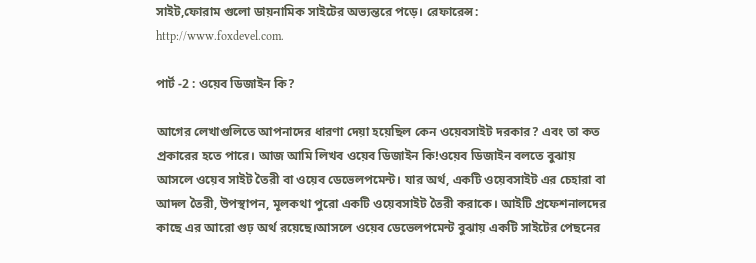সাইট,ফোরাম গুলো ডায়নামিক সাইটের অভ্যন্তরে পড়ে। রেফারেন্স: http://www.foxdevel.com.

পার্ট -2 : ওয়েব ডিজাইন কি?

আগের লেখাগুলিতে আপনাদের ধারণা দেয়া হয়েছিল কেন ওয়েবসাইট দরকার? এবং তা কত প্রকারের হতে পারে। আজ আমি লিখব ওয়েব ডিজাইন কি!ওয়েব ডিজাইন বলতে বুঝায় আসলে ওয়েব সাইট তৈরী বা ওয়েব ডেভেলপমেন্ট। যার অর্থ, একটি ওয়েবসাইট এর চেহারা বা আদল তৈরী, উপস্থাপন, মূলকথা পুরো একটি ওয়েবসাইট তৈরী করাকে। আইটি প্রফেশনালদের কাছে এর আরো গুঢ় অর্থ রয়েছে।আসলে ওয়েব ডেভেলপমেন্ট বুঝায় একটি সাইটের পেছনের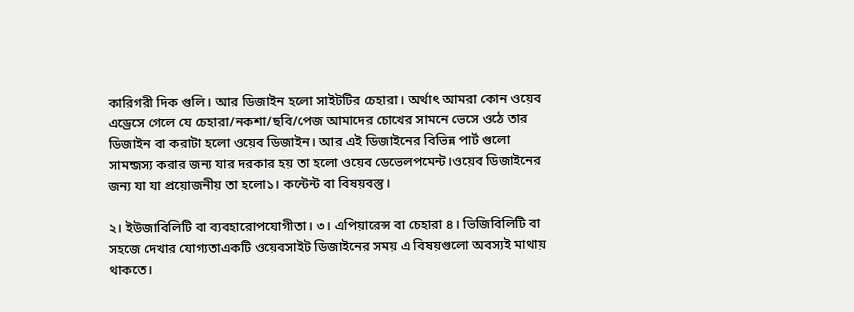কারিগরী দিক গুলি। আর ডিজাইন হলো সাইটটির চেহারা। অর্থাৎ আমরা কোন ওয়েব এড্রেসে গেলে যে চেহারা/নকশা/ছবি/পেজ আমাদের চোখের সামনে ভেসে ওঠে তার ডিজাইন বা করাটা হলো ওয়েব ডিজাইন। আর এই ডিজাইনের বিভিন্ন পার্ট গুলো সামন্জস্য করার জন্য যার দরকার হয় তা হলো ওয়েব ডেভেলপমেন্ট।ওয়েব ডিজাইনের জন্য যা যা প্রয়োজনীয় তা হলো১। কন্টেন্ট বা বিষয়বস্তু।

২। ইউজাবিলিটি বা ব্যবহারোপযোগীতা। ৩। এপিয়ারেন্স বা চেহারা ৪। ভিজিবিলিটি বা সহজে দেখার যোগ্যতাএকটি ওয়েবসাইট ডিজাইনের সময় এ বিষয়গুলো অবস্যই মাথায় থাকতে।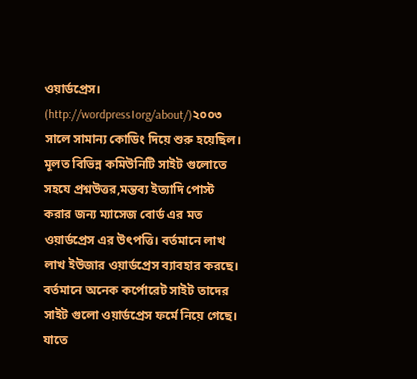ওয়ার্ডপ্রেস। (http://wordpress।org/about/)২০০৩ সালে সামান্য কোডিং দিয়ে শুরু হয়েছিল। মূলত বিভিন্ন কমিউনিটি সাইট গুলোতে সহযে প্রশ্নউত্তর,মন্তব্য ইত্যাদি পোস্ট করার জন্য ম্যাসেজ বোর্ড এর মত ওয়ার্ডপ্রেস এর উৎপত্তি। বর্তমানে লাখ লাখ ইউজার ওয়ার্ডপ্রেস ব্যাবহার করছে। বর্তমানে অনেক কর্পোরেট সাইট তাদের সাইট গুলো ওয়ার্ডপ্রেস ফর্মে নিয়ে গেছে। যাতে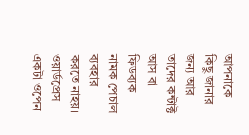আপনাকে কিছু জানার জন্য আর তাদের কন্টাক্ট আস বা ফিডব্যক নামক পেচাল ব্যবহার করতে নাহয়। ওয়ার্ডপ্রেস একটা ওপেন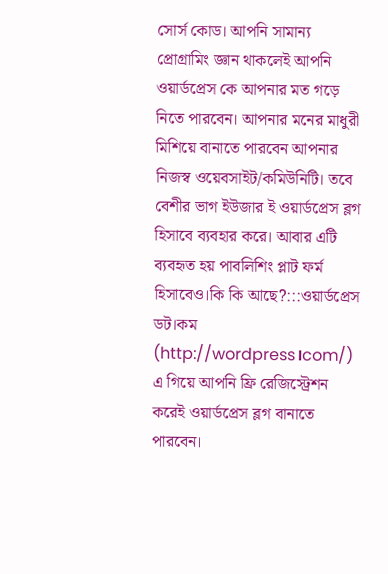সোর্স কোড। আপনি সামান্য প্রোগ্রামিং জ্ঞান থাকলেই আপনি ওয়ার্ডপ্রেস কে আপনার মত গড়ে নিতে পারবেন। আপনার মনের মাধুরী মিশিয়ে বানাতে পারবেন আপনার নিজস্ব ওয়েবসাইট/কমিউনিটি। তবে বেশীর ভাগ ইউজার ই ওয়ার্ডপ্রেস ব্লগ হিসাবে ব্যবহার করে। আবার এটি ব্যবহৃত হয় পাবলিশিং প্লাট ফর্ম হিসাবেও।কি কি আছে?:::ওয়ার্ডপ্রেস ডট।কম (http://wordpress।com/) এ গিয়ে আপনি ফ্রি রেজিস্ট্রেশন করেই ওয়ার্ডপ্রেস ব্লগ বানাতে পারবেন।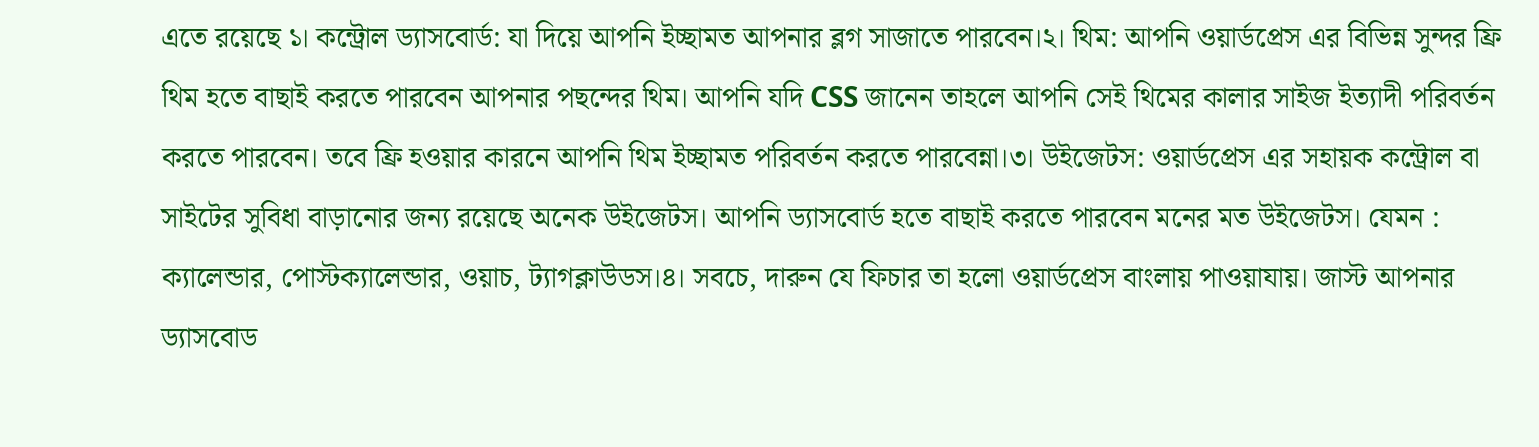এতে রয়েছে ১। কন্ট্রোল ড্যাসবোর্ড: যা দিয়ে আপনি ইচ্ছামত আপনার ব্লগ সাজাতে পারবেন।২। থিম: আপনি ওয়ার্ডপ্রেস এর বিভিন্ন সুন্দর ফ্রি থিম হতে বাছাই করতে পারবেন আপনার পছন্দের থিম। আপনি যদি CSS জানেন তাহলে আপনি সেই থিমের কালার সাইজ ইত্যাদী পরিবর্তন করতে পারবেন। তবে ফ্রি হওয়ার কারনে আপনি থিম ইচ্ছামত পরিবর্তন করতে পারবেন্না।৩। উইজেটস: ওয়ার্ডপ্রেস এর সহায়ক কন্ট্রোল বা সাইটের সুবিধা বাড়ানোর জন্য রয়েছে অনেক উইজেটস। আপনি ড্যাসবোর্ড হতে বাছাই করতে পারবেন মনের মত উইজেটস। যেমন : ক্যালেন্ডার, পোস্টক্যালেন্ডার, ওয়াচ, ট্যাগক্লাউডস।৪। সবচে, দারুন যে ফিচার তা হলো ওয়ার্ডপ্রেস বাংলায় পাওয়াযায়। জাস্ট আপনার ড্যাসবোড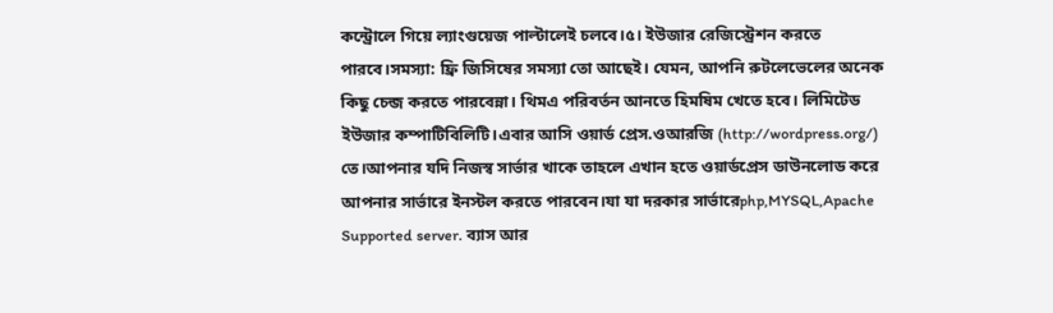কন্ট্রোলে গিয়ে ল্যাংগুয়েজ পাল্টালেই চলবে।৫। ইউজার রেজিস্ট্রেশন করতে পারবে।সমস্যা: ফ্রি জিসিষের সমস্যা তো আছেই। যেমন, আপনি রুটলেভেলের অনেক কিছু চেন্জ করতে পারবেন্না। থিমএ পরিবর্তন আনতে হিমষিম খেতে হবে। লিমিটেড ইউজার কম্পাটিবিলিটি।এবার আসি ওয়ার্ড প্রেস.ওআরজি (http://wordpress.org/) তে।আপনার যদি নিজস্ব সার্ভার খাকে তাহলে এখান হতে ওয়ার্ডপ্রেস ডাউনলোড করে আপনার সার্ভারে ইনস্টল করতে পারবেন।যা যা দরকার সার্ভারেphp,MYSQL,Apache Supported server. ব্যাস আর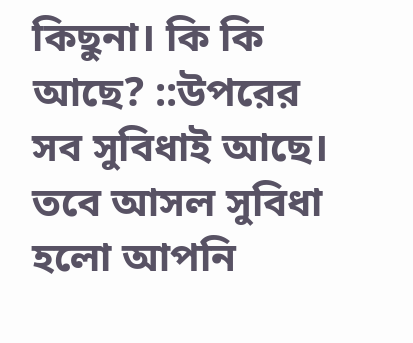কিছুনা। কি কি আছে? ::উপরের সব সুবিধাই আছে। তবে আসল সুবিধা হলো আপনি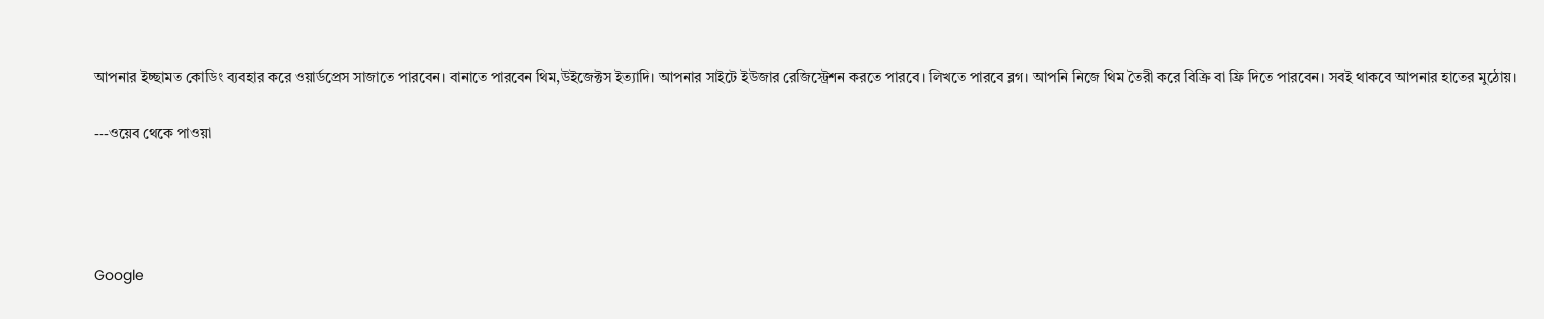আপনার ইচ্ছামত কোডিং ব্যবহার করে ওয়ার্ডপ্রেস সাজাতে পারবেন। বানাতে পারবেন থিম,উইজেক্টস ইত্যাদি। আপনার সাইটে ইউজার রেজিস্ট্রেশন করতে পারবে। লিখতে পারবে ব্লগ। আপনি নিজে থিম তৈরী করে বিক্রি বা ফ্রি দিতে পারবেন। সবই থাকবে আপনার হাতের মুঠোয়।

---ওয়েব থেকে পাওয়া




Google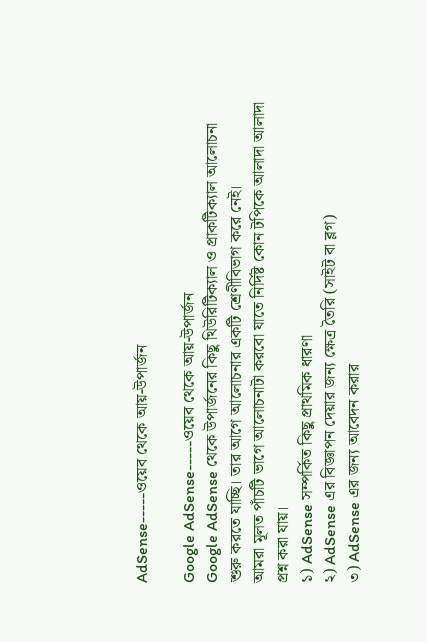AdSense-----ওয়েব থেকে আয়-উপার্জন

Google AdSense-----ওয়েব থেকে আয়-উপার্জন
Google AdSense থেকে উপার্জনের কিছু থিউরিটিক্যাল ও প্রাকটিক্যাল আলোচনা শুরু করতে যাচ্ছি। তার আগে আলোচনার একটি শ্রেণীবিভাগ করে নেই।
আমরা মূলত পাঁচটি ভাগে আলোচনাটা করবো যাতে নির্দিষ্ট কোন টপিকে আলাদা আলাদা প্রশ্ন করা যায়।
১) AdSense সম্পর্কিত কিছু প্রাথমিক ধারণা
২) AdSense এর বিজ্ঞাপন দেয়ার জন্য ক্ষেত্র তৈরি (সাইট বা ব্লগ)
৩) AdSense এর জন্য আবেদন করার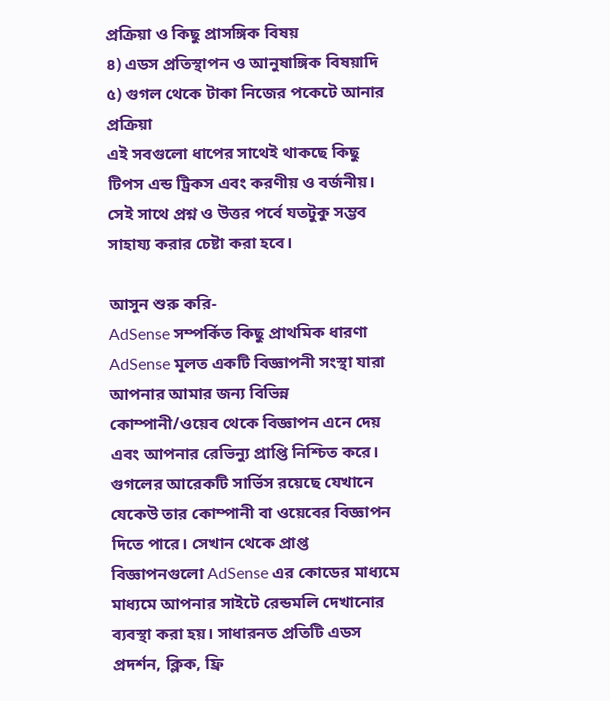প্রক্রিয়া ও কিছু প্রাসঙ্গিক বিষয়
৪) এডস প্রতিস্থাপন ও আনুষাঙ্গিক বিষয়াদি
৫) গুগল থেকে টাকা নিজের পকেটে আনার প্রক্রিয়া
এই সবগুলো ধাপের সাথেই থাকছে কিছু টিপস এন্ড ট্রিকস এবং করণীয় ও বর্জনীয়। সেই সাথে প্রশ্ন ও উত্তর পর্বে যতটুকু সম্ভব সাহায্য করার চেষ্টা করা হবে।

আসুন শুরু করি-
AdSense সম্পর্কিত কিছু প্রাথমিক ধারণা
AdSense মূলত একটি বিজ্ঞাপনী সংস্থা যারা আপনার আমার জন্য বিভিন্ন কোম্পানী/ওয়েব থেকে বিজ্ঞাপন এনে দেয় এবং আপনার রেভিন্যু প্রাপ্তি নিশ্চিত করে। গুগলের আরেকটি সার্ভিস রয়েছে যেখানে যেকেউ তার কোম্পানী বা ওয়েবের বিজ্ঞাপন দিতে পারে। সেখান থেকে প্রাপ্ত বিজ্ঞাপনগুলো AdSense এর কোডের মাধ্যমে মাধ্যমে আপনার সাইটে রেন্ডমলি দেখানোর ব্যবস্থা করা হয়। সাধারনত প্রতিটি এডস প্রদর্শন, ক্লিক, ফ্রি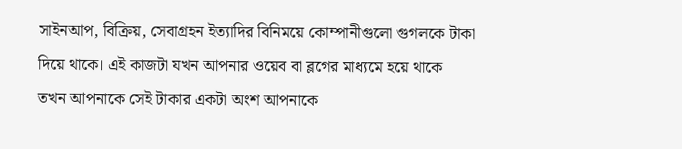সাইনআপ, বিক্রিয়, সেবাগ্রহন ইত্যাদির বিনিময়ে কোম্পানীগুলো গুগলকে টাকা দিয়ে থাকে। এই কাজটা যখন আপনার ওয়েব বা ব্লগের মাধ্যমে হয়ে থাকে তখন আপনাকে সেই টাকার একটা অংশ আপনাকে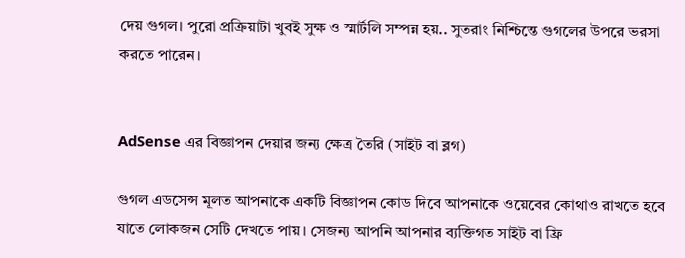দেয় গুগল। পুরো প্রক্রিয়াটা খুবই সুক্ষ ও স্মার্টলি সম্পন্ন হয়.. সুতরাং নিশ্চিন্তে গুগলের উপরে ভরসা করতে পারেন।


AdSense এর বিজ্ঞাপন দেয়ার জন্য ক্ষেত্র তৈরি (সাইট বা ব্লগ)

গুগল এডসেন্স মূলত আপনাকে একটি বিজ্ঞাপন কোড দিবে আপনাকে ওয়েবের কোথাও রাখতে হবে যাতে লোকজন সেটি দেখতে পায়। সেজন্য আপনি আপনার ব্যক্তিগত সাইট বা ফ্রি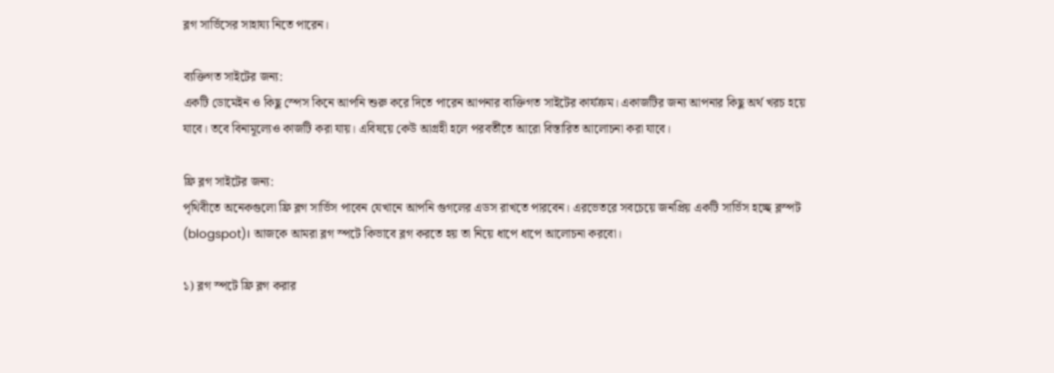ব্লগ সার্ভিসের সাহায্য নিতে পারেন।

ব্যক্তিগত সাইটের জন্য:
একটি ডোমেইন ও কিছু স্পেস কিনে আপনি শুরু করে দিতে পারেন আপনার ব্যক্তিগত সাইটের কার্যক্রম। একাজটির জন্য আপনার কিছু অর্থ খরচ হয়ে যাবে। তবে বিনামূল্যেও কাজটি করা যায়। এবিষয়ে কেউ আগ্রহী হলে পরবর্তীতে আরো বিস্তারিত আলোচনা করা যাবে।

ফ্রি ব্লগ সাইটের জন্য:
পৃথিবীতে অনেকগুলো ফ্রি ব্লগ সার্ভিস পাবেন যেখানে আপনি গুগলের এডস রাখতে পারবেন। এরভেতরে সবচেয়ে জনপ্রিয় একটি সার্ভিস হচ্ছে ব্লস্পট (blogspot)। আজকে আমরা ব্লগ স্পটে কিভাবে ব্লগ করতে হয় তা নিয়ে ধাপে ধাপে আলোচনা করবো।

১) ব্লগ স্পটে ফ্রি ব্লগ করার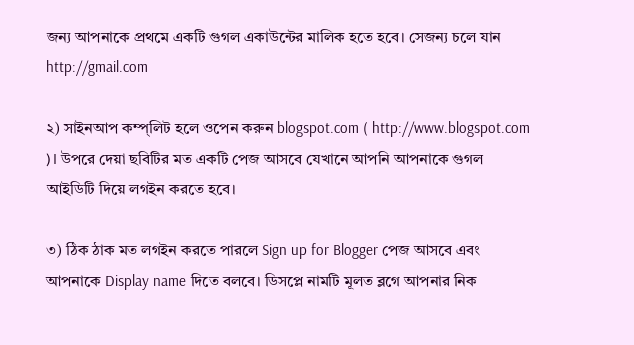জন্য আপনাকে প্রথমে একটি গুগল একাউন্টের মালিক হতে হবে। সেজন্য চলে যান http://gmail.com

২) সাইনআপ কম্প্লিট হলে ওপেন করুন blogspot.com ( http://www.blogspot.com )। উপরে দেয়া ছবিটির মত একটি পেজ আসবে যেখানে আপনি আপনাকে গুগল আইডিটি দিয়ে লগইন করতে হবে।

৩) ঠিক ঠাক মত লগইন করতে পারলে Sign up for Blogger পেজ আসবে এবং আপনাকে Display name দিতে বলবে। ডিসপ্লে নামটি মূলত ব্লগে আপনার নিক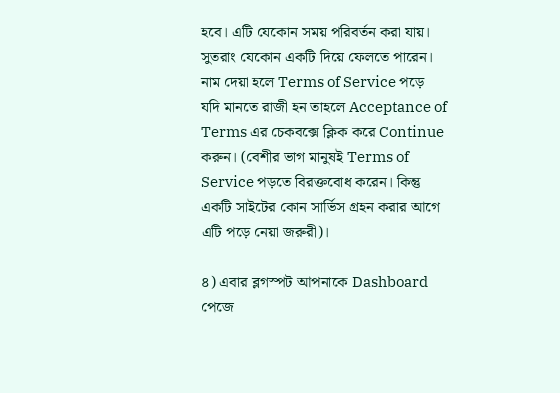হবে। এটি যেকোন সময় পরিবর্তন করা যায়। সুতরাং যেকোন একটি দিয়ে ফেলতে পারেন। নাম দেয়া হলে Terms of Service পড়ে যদি মানতে রাজী হন তাহলে Acceptance of Terms এর চেকবক্সে ক্লিক করে Continue করুন। (বেশীর ভাগ মানুষই Terms of Service পড়তে বিরক্তবোধ করেন। কিন্তু একটি সাইটের কোন সার্ভিস গ্রহন করার আগে এটি পড়ে নেয়া জরুরী)।

৪) এবার ব্লগস্পট আপনাকে Dashboard পেজে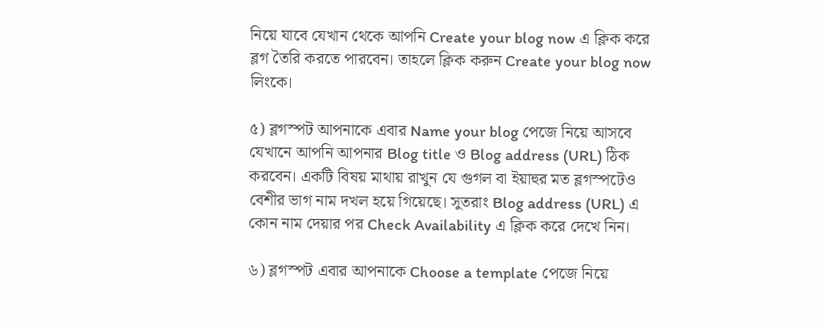নিয়ে যাবে যেখান থেকে আপনি Create your blog now এ ক্লিক করে ব্লগ তৈরি করতে পারবেন। তাহলে ক্লিক করুন Create your blog now লিংকে।

৫) ব্লগস্পট আপনাকে এবার Name your blog পেজে নিয়ে আসবে যেখানে আপনি আপনার Blog title ও Blog address (URL) ঠিক করবেন। একটি বিষয় মাথায় রাখুন যে গুগল বা ইয়াহুর মত ব্লগস্পটেও বেশীর ভাগ নাম দখল হয়ে গিয়েছে। সুতরাং Blog address (URL) এ কোন নাম দেয়ার পর Check Availability এ ক্লিক করে দেখে নিন।

৬) ব্লগস্পট এবার আপনাকে Choose a template পেজে নিয়ে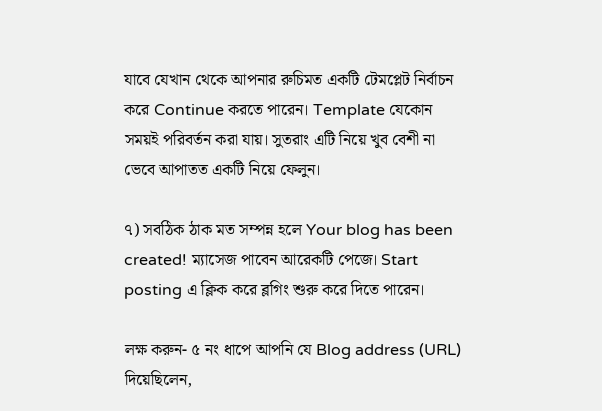যাবে যেখান থেকে আপনার রুচিমত একটি টেমপ্লেট নির্বাচন করে Continue করতে পারেন। Template যেকোন সময়ই পরিবর্তন করা যায়। সুতরাং এটি নিয়ে খুব বেশী না ভেবে আপাতত একটি নিয়ে ফেলুন।

৭) সবঠিক ঠাক মত সম্পন্ন হলে Your blog has been created! ম্যাসেজ পাবেন আরেকটি পেজে। Start posting এ ক্লিক করে ব্লগিং শুরু করে দিতে পারেন।

লক্ষ করুন- ৫ নং ধাপে আপনি যে Blog address (URL) দিয়েছিলেন,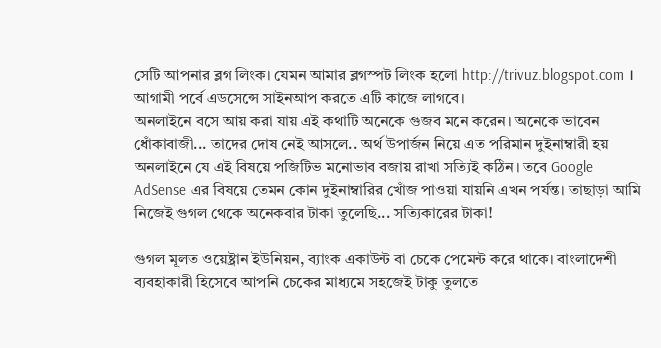সেটি আপনার ব্লগ লিংক। যেমন আমার ব্লগস্পট লিংক হলো http://trivuz.blogspot.com । আগামী পর্বে এডসেন্সে সাইনআপ করতে এটি কাজে লাগবে।
অনলাইনে বসে আয় করা যায় এই কথাটি অনেকে গুজব মনে করেন। অনেকে ভাবেন ধোঁকাবাজী... তাদের দোষ নেই আসলে.. অর্থ উপার্জন নিয়ে এত পরিমান দুইনাম্বারী হয় অনলাইনে যে এই বিষয়ে পজিটিভ মনোভাব বজায় রাখা সত্যিই কঠিন। তবে Google AdSense এর বিষয়ে তেমন কোন দুইনাম্বারির খোঁজ পাওয়া যায়নি এখন পর্যন্ত। তাছাড়া আমি নিজেই গুগল থেকে অনেকবার টাকা তুলেছি... সত্যিকারের টাকা!

গুগল মূলত ওয়েষ্ট্রান ইউনিয়ন, ব্যাংক একাউন্ট বা চেকে পেমেন্ট করে থাকে। বাংলাদেশী ব্যবহাকারী হিসেবে আপনি চেকের মাধ্যমে সহজেই টাকু তুলতে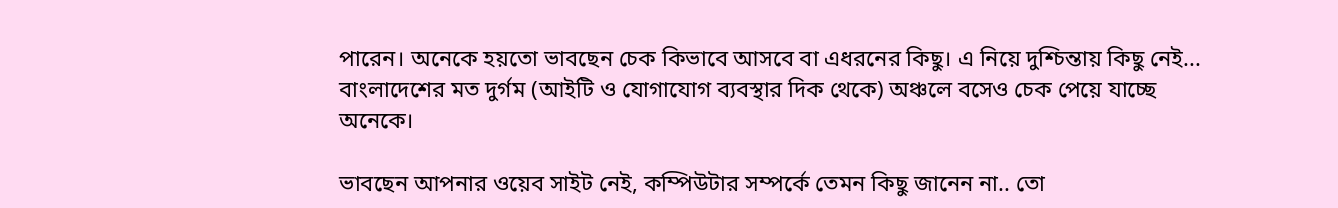পারেন। অনেকে হয়তো ভাবছেন চেক কিভাবে আসবে বা এধরনের কিছু। এ নিয়ে দুশ্চিন্তায় কিছু নেই... বাংলাদেশের মত দুর্গম (আইটি ও যোগাযোগ ব্যবস্থার দিক থেকে) অঞ্চলে বসেও চেক পেয়ে যাচ্ছে অনেকে।

ভাবছেন আপনার ওয়েব সাইট নেই, কম্পিউটার সম্পর্কে তেমন কিছু জানেন না.. তো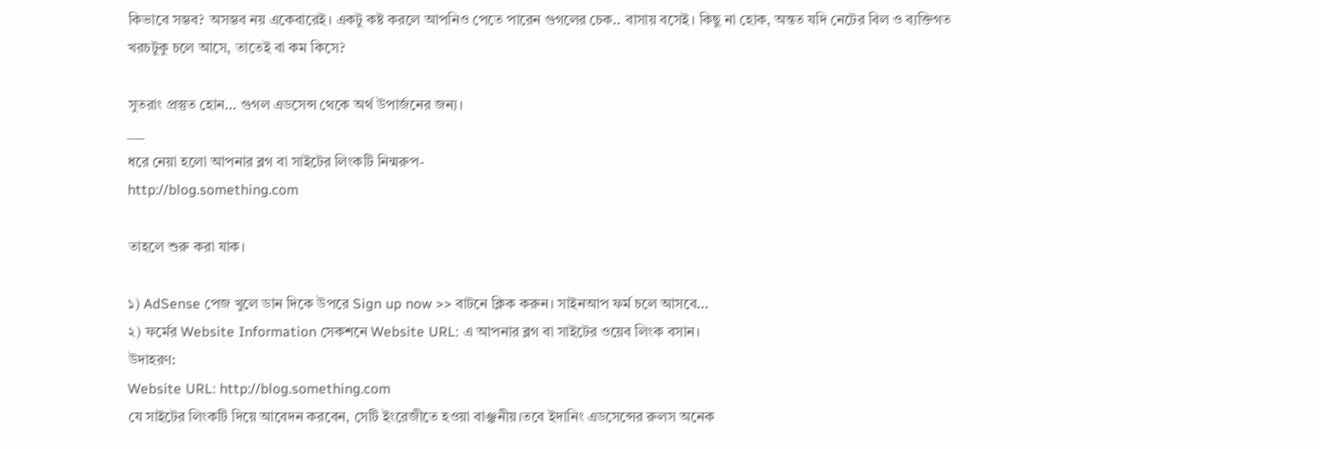কিভাবে সম্ভব? অসম্ভব নয় একেবারেই। একটু কষ্ট করলে আপনিও পেতে পারেন গুগলের চেক.. বাসায় বসেই। কিছু না হোক, অন্তত যদি নেটের বিল ও ব্যক্তিগত খরচটুকু চলে আসে, তাতেই বা কম কিসে?

সুতরাং প্রস্তুত হোন... গুগল এডসেন্স থেকে অর্থ উপার্জনের জন্য।
___
ধরে নেয়া হলো আপনার ব্লগ বা সাইটের লিংকটি নিন্মরুপ-
http://blog.something.com

তাহলে শুরু করা যাক।

১) AdSense পেজ খুলে ডান দিকে উপরে Sign up now >> বাটনে ক্লিক করুন। সাইনআপ ফর্ম চলে আসবে...
২) ফর্মের Website Information সেকশনে Website URL: এ আপনার ব্লগ বা সাইটের ওয়েব লিংক বসান।
উদাহরণ:
Website URL: http://blog.something.com
যে সাইটের লিংকটি দিয়ে আবেদন করবেন, সেটি ইংরেজীতে হওয়া বাঞ্ঝনীয়।তবে ইদানিং এডসেন্সের রুলস অনেক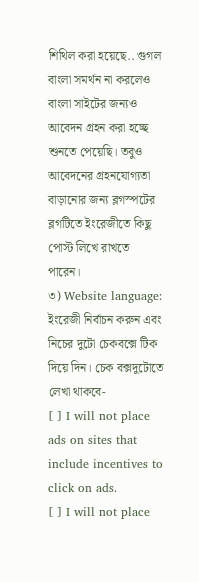শিথিল করা হয়েছে.. গুগল বাংলা সমর্থন না করলেও বাংলা সাইটের জন্যও আবেদন গ্রহন করা হচ্ছে শুনতে পেয়েছি। তবুও আবেদনের গ্রহনযোগ্যতা বাড়ানোর জন্য ব্লগস্পটের ব্লগটিতে ইংরেজীতে কিছু পোস্ট লিখে রাখতে পারেন।
৩) Website language: ইংরেজী নির্বাচন করুন এবং নিচের দুটো চেকবক্সে টিক দিয়ে দিন। চেক বক্সদুটোতে লেখা থাকবে-
[ ] I will not place ads on sites that include incentives to click on ads.
[ ] I will not place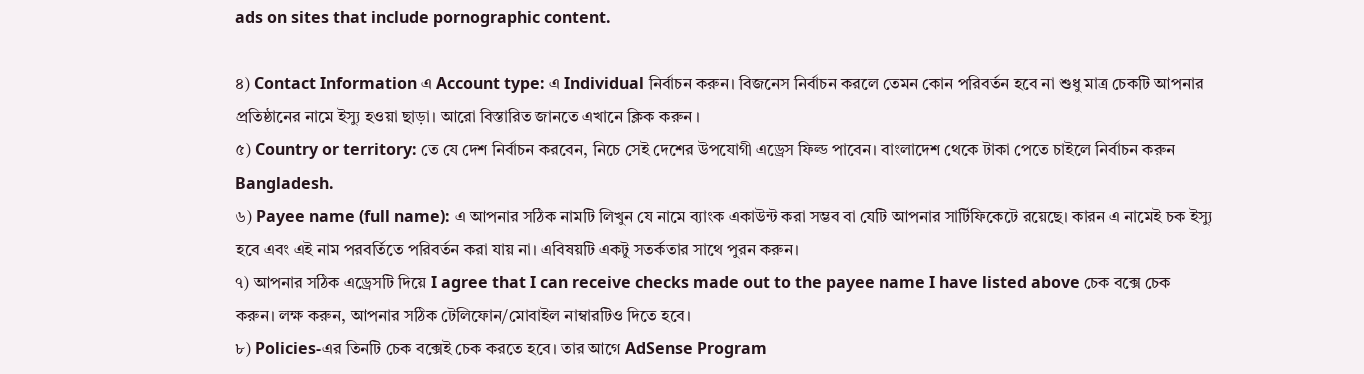ads on sites that include pornographic content.

৪) Contact Information এ Account type: এ Individual নির্বাচন করুন। বিজনেস নির্বাচন করলে তেমন কোন পরিবর্তন হবে না শুধু মাত্র চেকটি আপনার প্রতিষ্ঠানের নামে ইস্যু হওয়া ছাড়া। আরো বিস্তারিত জানতে এখানে ক্লিক করুন ।
৫) Country or territory: তে যে দেশ নির্বাচন করবেন, নিচে সেই দেশের উপযোগী এড্রেস ফিল্ড পাবেন। বাংলাদেশ থেকে টাকা পেতে চাইলে নির্বাচন করুন Bangladesh.
৬) Payee name (full name): এ আপনার সঠিক নামটি লিখুন যে নামে ব্যাংক একাউন্ট করা সম্ভব বা যেটি আপনার সার্টিফিকেটে রয়েছে। কারন এ নামেই চক ইস্যু হবে এবং এই নাম পরবর্তিতে পরিবর্তন করা যায় না। এবিষয়টি একটু সতর্কতার সাথে পুরন করুন।
৭) আপনার সঠিক এড্রেসটি দিয়ে I agree that I can receive checks made out to the payee name I have listed above চেক বক্সে চেক করুন। লক্ষ করুন, আপনার সঠিক টেলিফোন/মোবাইল নাম্বারটিও দিতে হবে।
৮) Policies-এর তিনটি চেক বক্সেই চেক করতে হবে। তার আগে AdSense Program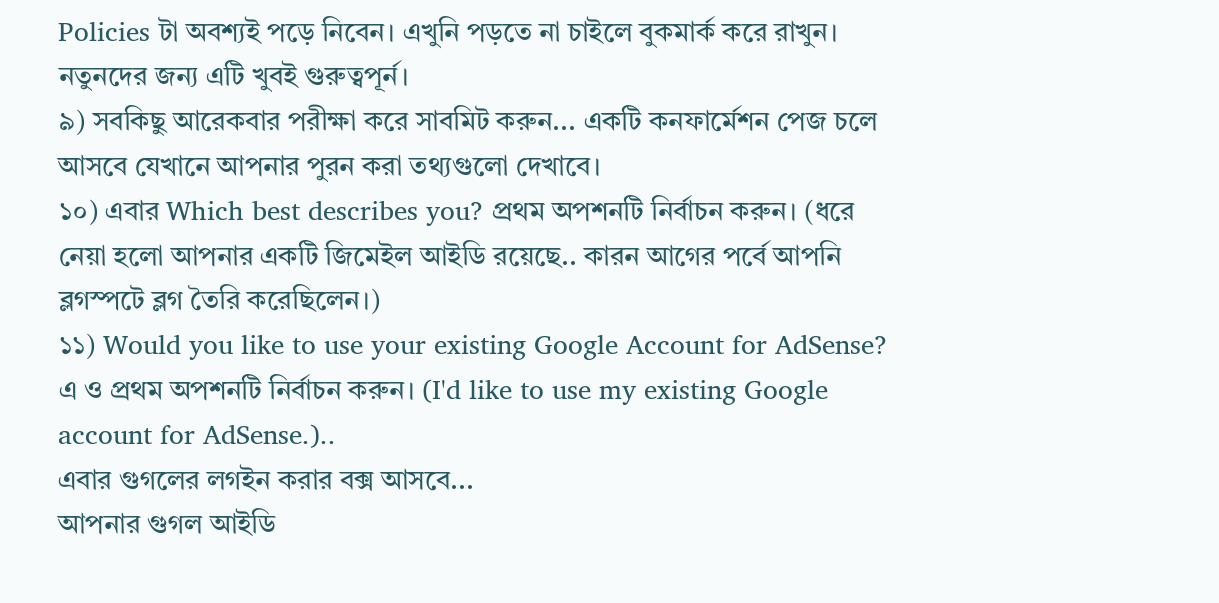Policies টা অবশ্যই পড়ে নিবেন। এখুনি পড়তে না চাইলে বুকমার্ক করে রাখুন। নতুনদের জন্য এটি খুবই গুরুত্বপূর্ন।
৯) সবকিছু আরেকবার পরীক্ষা করে সাবমিট করুন... একটি কনফার্মেশন পেজ চলে আসবে যেখানে আপনার পুরন করা তথ্যগুলো দেখাবে।
১০) এবার Which best describes you? প্রথম অপশনটি নির্বাচন করুন। (ধরে নেয়া হলো আপনার একটি জিমেইল আইডি রয়েছে.. কারন আগের পর্বে আপনি ব্লগস্পটে ব্লগ তৈরি করেছিলেন।)
১১) Would you like to use your existing Google Account for AdSense? এ ও প্রথম অপশনটি নির্বাচন করুন। (I'd like to use my existing Google account for AdSense.)..
এবার গুগলের লগইন করার বক্স আসবে...
আপনার গুগল আইডি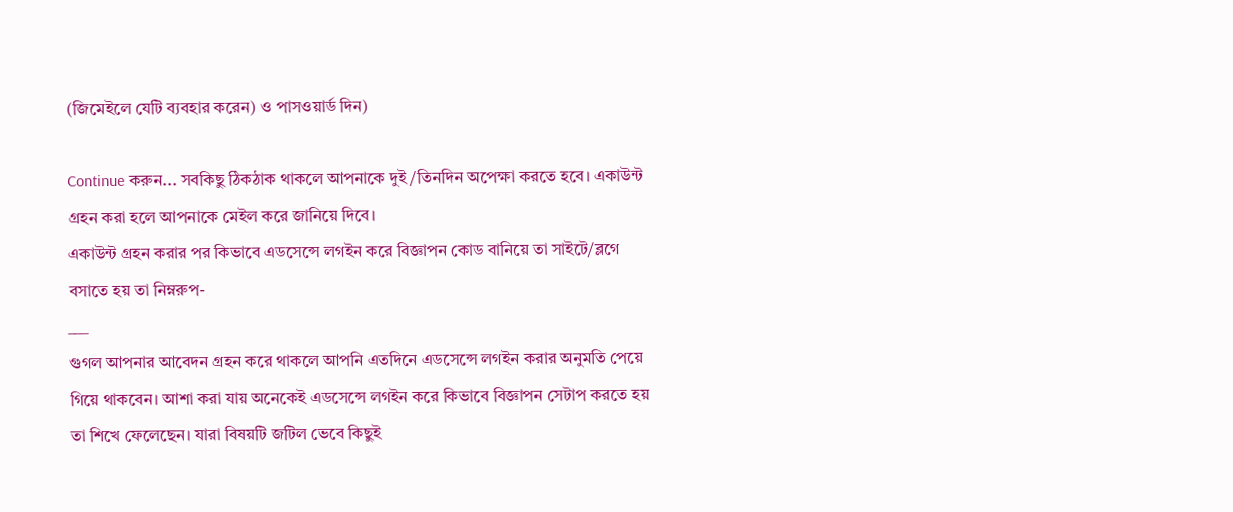(জিমেইলে যেটি ব্যবহার করেন) ও পাসওয়ার্ড দিন)

Continue করুন... সবকিছু ঠিকঠাক থাকলে আপনাকে দুই/তিনদিন অপেক্ষা করতে হবে। একাউন্ট গ্রহন করা হলে আপনাকে মেইল করে জানিয়ে দিবে।
একাউন্ট গ্রহন করার পর কিভাবে এডসেন্সে লগইন করে বিজ্ঞাপন কোড বানিয়ে তা সাইটে/ব্লগে বসাতে হয় তা নিম্নরুপ-
___
গুগল আপনার আবেদন গ্রহন করে থাকলে আপনি এতদিনে এডসেন্সে লগইন করার অনুমতি পেয়ে গিয়ে থাকবেন। আশা করা যায় অনেকেই এডসেন্সে লগইন করে কিভাবে বিজ্ঞাপন সেটাপ করতে হয় তা শিখে ফেলেছেন। যারা বিষয়টি জটিল ভেবে কিছুই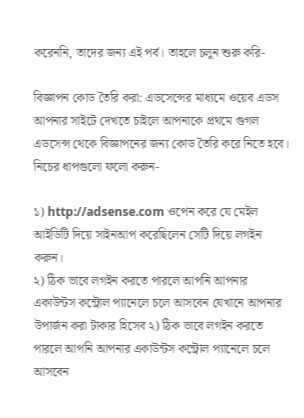করেননি, তাদের জন্য এই পর্ব। তাহলে চলুন শুরু করি-

বিজ্ঞাপন কোড তৈরি করা: এডসেন্সের মাধ্যমে ওয়েব এডস আপনার সাইটে দেখতে চাইলে আপনাকে প্রথমে গুগল এডসেন্স থেকে বিজ্ঞাপনের জন্য কোড তৈরি করে নিতে হবে। নিচের ধাপগুলো ফলো করুন-

১) http://adsense.com ওপেন করে যে মেইল আইডিটি দিয়ে সাইনআপ করেছিলেন সেটি দিয়ে লগইন করুন।
২) ঠিক ভাবে লগইন করতে পারলে আপনি আপনার একাউন্টস কন্ট্রোল প‌্যানেলে চলে আসবেন যেখানে আপনার উপার্জন করা টাকার হিসেব ২) ঠিক ভাবে লগইন করতে পারলে আপনি আপনার একাউন্টস কন্ট্রোল প‌্যানেলে চলে আসবেন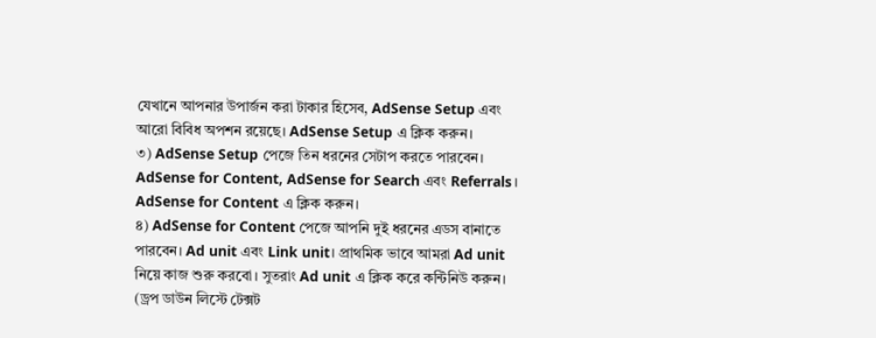যেখানে আপনার উপার্জন করা টাকার হিসেব, AdSense Setup এবং আরো বিবিধ অপশন রয়েছে। AdSense Setup এ ক্লিক করুন।
৩) AdSense Setup পেজে তিন ধরনের সেটাপ করতে পারবেন। AdSense for Content, AdSense for Search এবং Referrals। AdSense for Content এ ক্লিক করুন।
৪) AdSense for Content পেজে আপনি দুই ধরনের এডস বানাতে পারবেন। Ad unit এবং Link unit। প্রাথমিক ভাবে আমরা Ad unit নিয়ে কাজ শুরু করবো। সুতরাং Ad unit এ ক্লিক করে কন্টিনিউ করুন। (ড্রপ ডাউন লিস্টে টেক্সট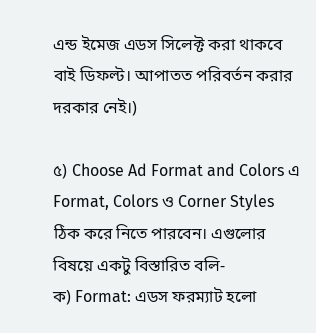এন্ড ইমেজ এডস সিলেক্ট করা থাকবে বাই ডিফল্ট। আপাতত পরিবর্তন করার দরকার নেই।)

৫) Choose Ad Format and Colors এ Format, Colors ও Corner Styles ঠিক করে নিতে পারবেন। এগুলোর বিষয়ে একটু বিস্তারিত বলি-
ক) Format: এডস ফরম্যাট হলো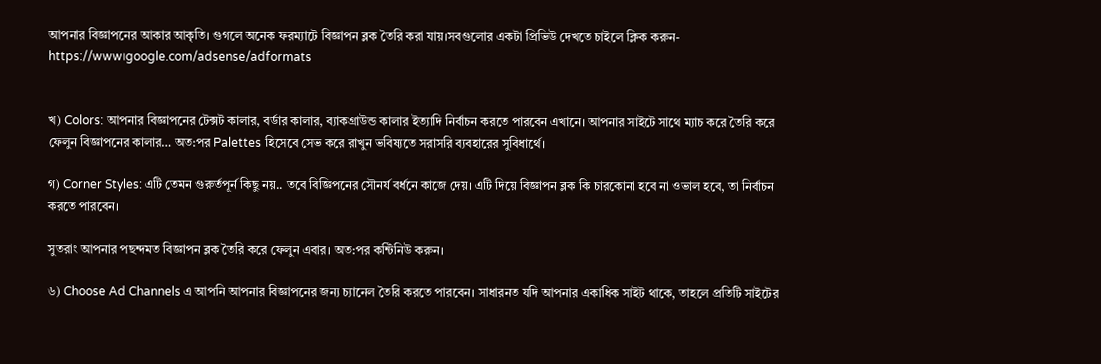আপনার বিজ্ঞাপনের আকার আকৃতি। গুগলে অনেক ফরম্যাটে বিজ্ঞাপন ব্লক তৈরি করা যায়।সবগুলোর একটা প্রিভিউ দেখতে চাইলে ক্লিক করুন- https://www।google.com/adsense/adformats


খ) Colors: আপনার বিজ্ঞাপনের টেক্সট কালার, বর্ডার কালার, ব্যাকগ্রাউন্ড কালার ইত্যাদি নির্বাচন করতে পারবেন এখানে। আপনার সাইটে সাথে ম্যাচ করে তৈরি করে ফেলুন বিজ্ঞাপনের কালার… অত:পর Palettes হিসেবে সেভ করে রাখুন ভবিষ্যতে সরাসরি ব্যবহারের সুবিধার্থে।

গ) Corner Styles: এটি তেমন গুরুর্তপূর্ন কিছু নয়.. তবে বিজ্ঞিপনের সৌনর্য বর্ধনে কাজে দেয়। এটি দিয়ে বিজ্ঞাপন ব্লক কি চারকোনা হবে না ওভাল হবে, তা নির্বাচন করতে পারবেন।

সুতরাং আপনার পছন্দমত বিজ্ঞাপন ব্লক তৈরি করে ফেলুন এবার। অত:পর কন্টিনিউ করুন।

৬) Choose Ad Channels এ আপনি আপনার বিজ্ঞাপনের জন্য চ্যানেল তৈরি করতে পারবেন। সাধারনত যদি আপনার একাধিক সাইট থাকে, তাহলে প্রতিটি সাইটের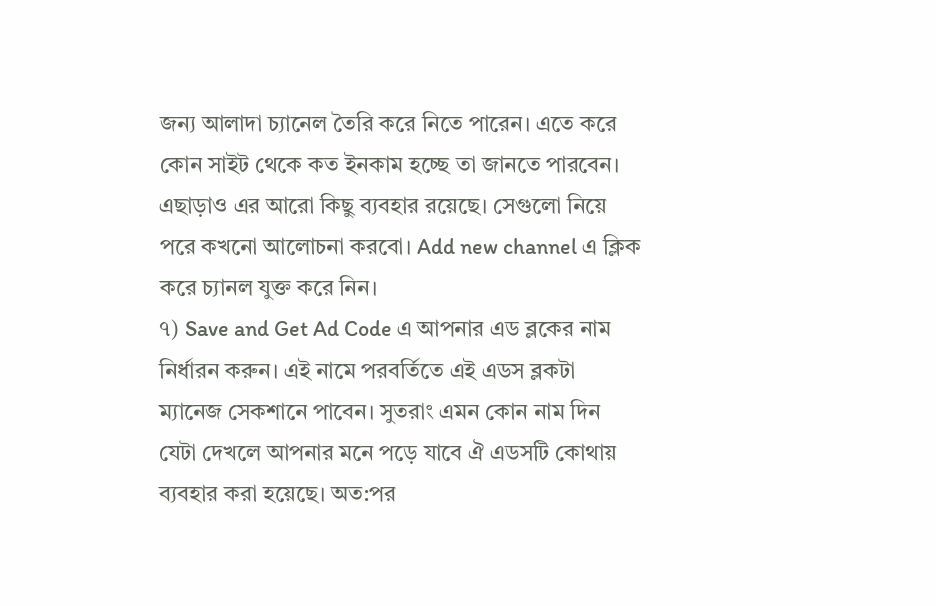জন্য আলাদা চ্যানেল তৈরি করে নিতে পারেন। এতে করে কোন সাইট থেকে কত ইনকাম হচ্ছে তা জানতে পারবেন। এছাড়াও এর আরো কিছু ব্যবহার রয়েছে। সেগুলো নিয়ে পরে কখনো আলোচনা করবো। Add new channel এ ক্লিক করে চ্যানল যুক্ত করে নিন।
৭) Save and Get Ad Code এ আপনার এড ব্লকের নাম নির্ধারন করুন। এই নামে পরবর্তিতে এই এডস ব্লকটা ম্যানেজ সেকশানে পাবেন। সুতরাং এমন কোন নাম দিন যেটা দেখলে আপনার মনে পড়ে যাবে ঐ এডসটি কোথায় ব্যবহার করা হয়েছে। অত:পর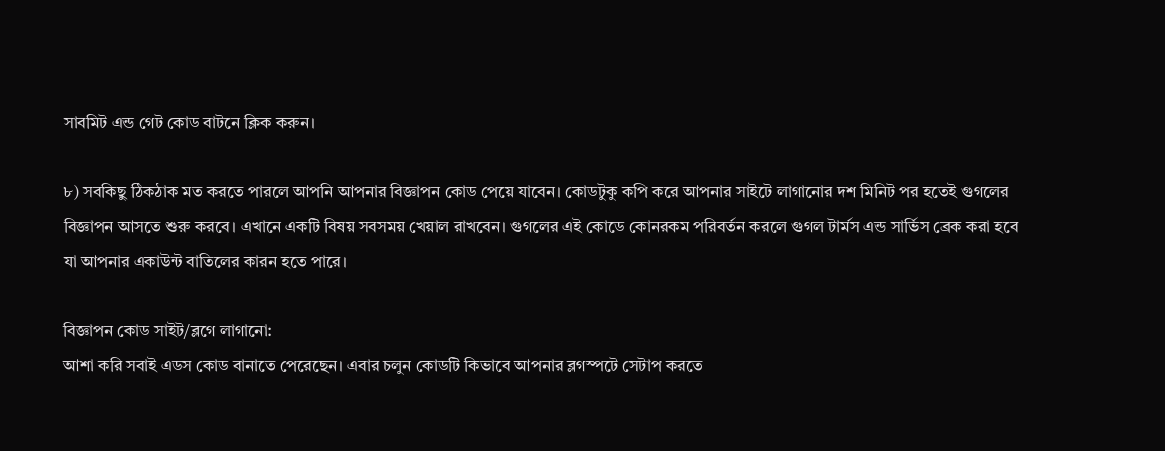সাবমিট এন্ড গেট কোড বাটনে ক্লিক করুন।

৮) সবকিছু ঠিকঠাক মত করতে পারলে আপনি আপনার বিজ্ঞাপন কোড পেয়ে যাবেন। কোডটুকু কপি করে আপনার সাইটে লাগানোর দশ মিনিট পর হতেই গুগলের বিজ্ঞাপন আসতে শুরু করবে। এখানে একটি বিষয় সবসময় খেয়াল রাখবেন। গুগলের এই কোডে কোনরকম পরিবর্তন করলে গুগল টার্মস এন্ড সার্ভিস ব্রেক করা হবে যা আপনার একাউন্ট বাতিলের কারন হতে পারে।

বিজ্ঞাপন কোড সাইট/ব্লগে লাগানো:
আশা করি সবাই এডস কোড বানাতে পেরেছেন। এবার চলুন কোডটি কিভাবে আপনার ব্লগস্পটে সেটাপ করতে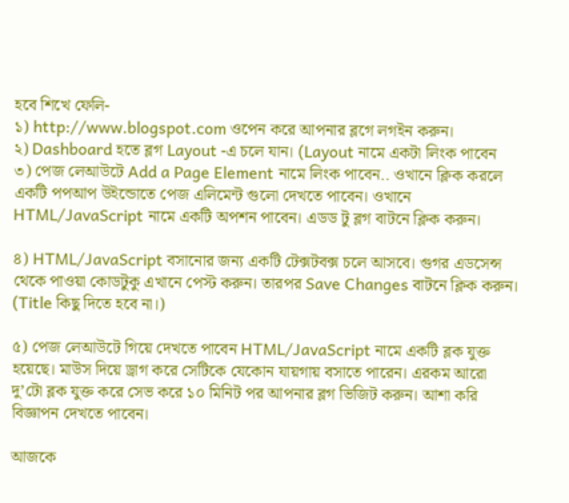হবে শিখে ফেলি-
১) http://www.blogspot.com ওপেন করে আপনার ব্লগে লগইন করুন।
২) Dashboard হতে ব্লগ Layout -এ চলে যান। (Layout নামে একটা লিংক পাবেন
৩) পেজ লেআউটে Add a Page Element নামে লিংক পাবেন.. ওখানে ক্লিক করলে একটি পপআপ উইন্ডোতে পেজ এলিমেন্ট গুলো দেখতে পাবেন। ওখানে HTML/JavaScript নামে একটি অপশন পাবেন। এডড টু ব্লগ বাটনে ক্লিক করুন।

৪) HTML/JavaScript বসানোর জন্য একটি টেক্সটবক্স চলে আসবে। গুগর এডসেন্স থেকে পাওয়া কোডটুকু এখানে পেস্ট করুন। তারপর Save Changes বাটনে ক্লিক করুন। (Title কিছু দিতে হবে না।)

৫) পেজ লেআউটে গিয়ে দেখতে পাবেন HTML/JavaScript নামে একটি ব্লক যুক্ত হয়েছে। মাউস দিয়ে ড্রাগ করে সেটিকে যেকোন যায়গায় বসাতে পারেন। এরকম আরো দু’টো ব্লক যুক্ত করে সেভ করে ১০ মিনিট পর আপনার ব্লগ ভিজিট করুন। আশা করি বিজ্ঞাপন দেখতে পাবেন।

আজকে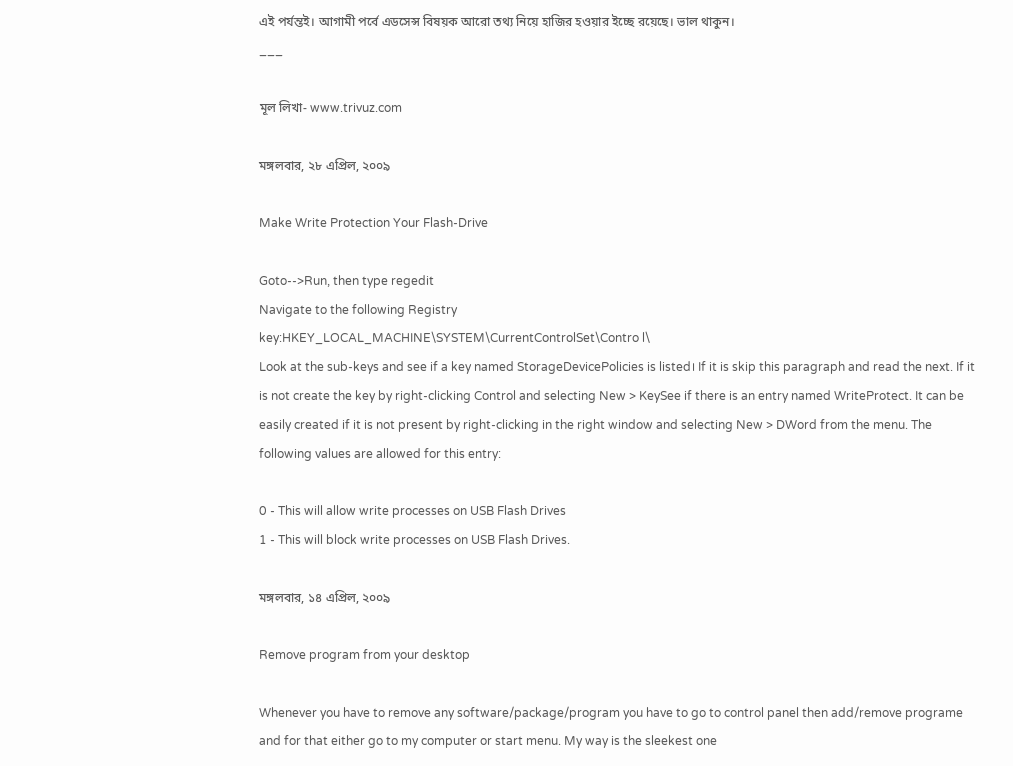এই পর্যন্তই। আগামী পর্বে এডসেন্স বিষয়ক আরো তথ্য নিয়ে হাজির হওয়ার ইচ্ছে রয়েছে। ভাল থাকুন।
___

মূল লিখা- www.trivuz.com

মঙ্গলবার, ২৮ এপ্রিল, ২০০৯

Make Write Protection Your Flash-Drive

Goto-->Run, then type regedit
Navigate to the following Registry
key:HKEY_LOCAL_MACHINE\SYSTEM\CurrentControlSet\Contro l\
Look at the sub-keys and see if a key named StorageDevicePolicies is listed। If it is skip this paragraph and read the next. If it is not create the key by right-clicking Control and selecting New > KeySee if there is an entry named WriteProtect. It can be easily created if it is not present by right-clicking in the right window and selecting New > DWord from the menu. The following values are allowed for this entry:

0 - This will allow write processes on USB Flash Drives
1 - This will block write processes on USB Flash Drives.

মঙ্গলবার, ১৪ এপ্রিল, ২০০৯

Remove program from your desktop

Whenever you have to remove any software/package/program you have to go to control panel then add/remove programe and for that either go to my computer or start menu. My way is the sleekest one